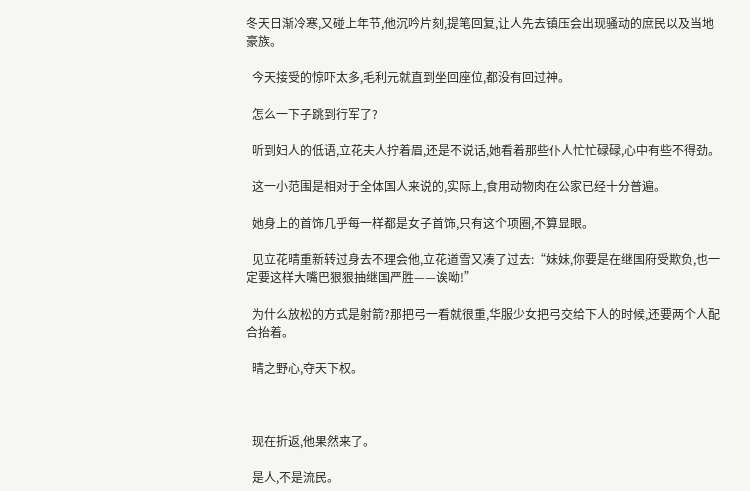冬天日渐冷寒,又碰上年节,他沉吟片刻,提笔回复,让人先去镇压会出现骚动的庶民以及当地豪族。

  今天接受的惊吓太多,毛利元就直到坐回座位,都没有回过神。

  怎么一下子跳到行军了?

  听到妇人的低语,立花夫人拧着眉,还是不说话,她看着那些仆人忙忙碌碌,心中有些不得劲。

  这一小范围是相对于全体国人来说的,实际上,食用动物肉在公家已经十分普遍。

  她身上的首饰几乎每一样都是女子首饰,只有这个项圈,不算显眼。

  见立花晴重新转过身去不理会他,立花道雪又凑了过去:“妹妹,你要是在继国府受欺负,也一定要这样大嘴巴狠狠抽继国严胜——诶呦!”

  为什么放松的方式是射箭?那把弓一看就很重,华服少女把弓交给下人的时候,还要两个人配合抬着。

  晴之野心,夺天下权。



  现在折返,他果然来了。

  是人,不是流民。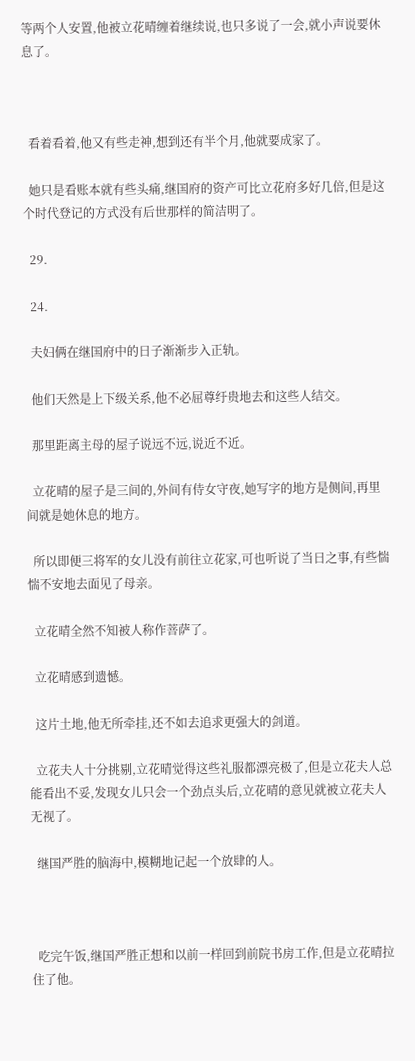等两个人安置,他被立花晴缠着继续说,也只多说了一会,就小声说要休息了。



  看着看着,他又有些走神,想到还有半个月,他就要成家了。

  她只是看账本就有些头痛,继国府的资产可比立花府多好几倍,但是这个时代登记的方式没有后世那样的简洁明了。

  29.

  24.

  夫妇俩在继国府中的日子渐渐步入正轨。

  他们天然是上下级关系,他不必屈尊纡贵地去和这些人结交。

  那里距离主母的屋子说远不远,说近不近。

  立花晴的屋子是三间的,外间有侍女守夜,她写字的地方是侧间,再里间就是她休息的地方。

  所以即便三将军的女儿没有前往立花家,可也听说了当日之事,有些惴惴不安地去面见了母亲。

  立花晴全然不知被人称作菩萨了。

  立花晴感到遗憾。

  这片土地,他无所牵挂,还不如去追求更强大的剑道。

  立花夫人十分挑剔,立花晴觉得这些礼服都漂亮极了,但是立花夫人总能看出不妥,发现女儿只会一个劲点头后,立花晴的意见就被立花夫人无视了。

  继国严胜的脑海中,模糊地记起一个放肆的人。



  吃完午饭,继国严胜正想和以前一样回到前院书房工作,但是立花晴拉住了他。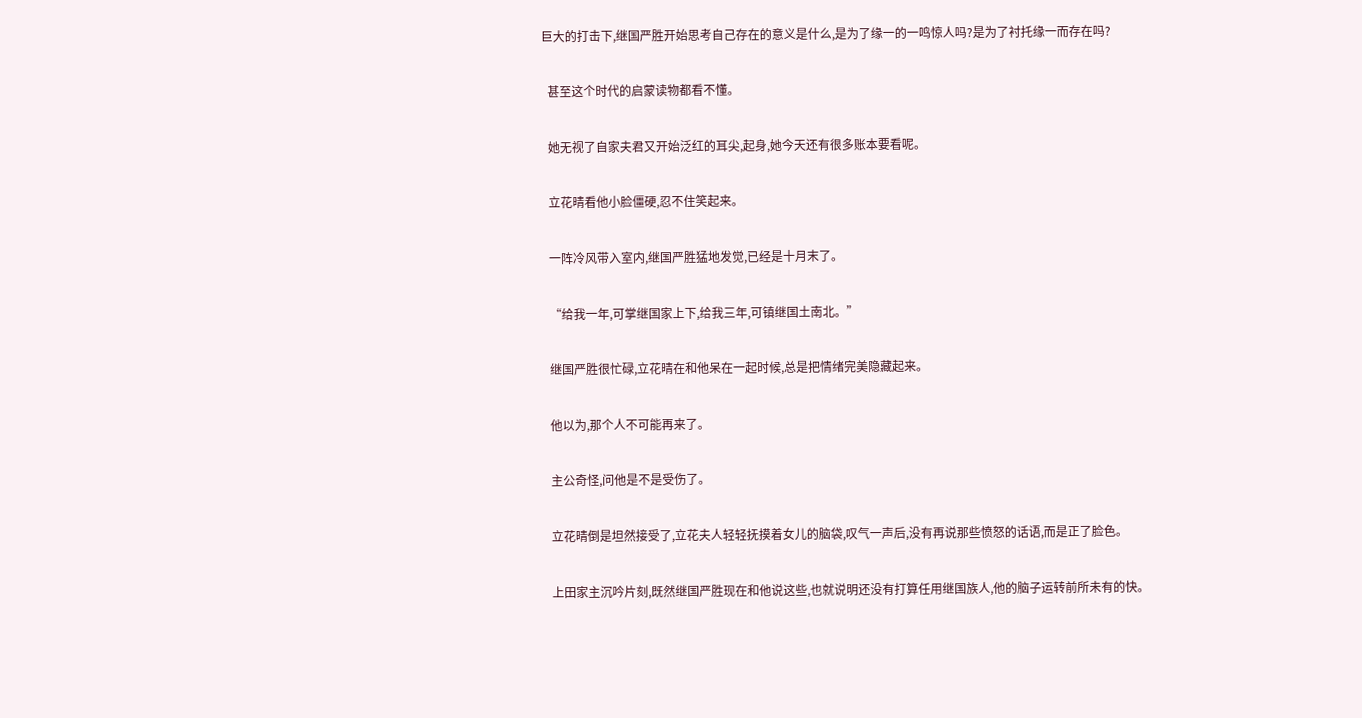巨大的打击下,继国严胜开始思考自己存在的意义是什么,是为了缘一的一鸣惊人吗?是为了衬托缘一而存在吗?

  甚至这个时代的启蒙读物都看不懂。

  她无视了自家夫君又开始泛红的耳尖,起身,她今天还有很多账本要看呢。

  立花晴看他小脸僵硬,忍不住笑起来。

  一阵冷风带入室内,继国严胜猛地发觉,已经是十月末了。

  “给我一年,可掌继国家上下,给我三年,可镇继国土南北。”

  继国严胜很忙碌,立花晴在和他呆在一起时候,总是把情绪完美隐藏起来。

  他以为,那个人不可能再来了。

  主公奇怪,问他是不是受伤了。

  立花晴倒是坦然接受了,立花夫人轻轻抚摸着女儿的脑袋,叹气一声后,没有再说那些愤怒的话语,而是正了脸色。

  上田家主沉吟片刻,既然继国严胜现在和他说这些,也就说明还没有打算任用继国族人,他的脑子运转前所未有的快。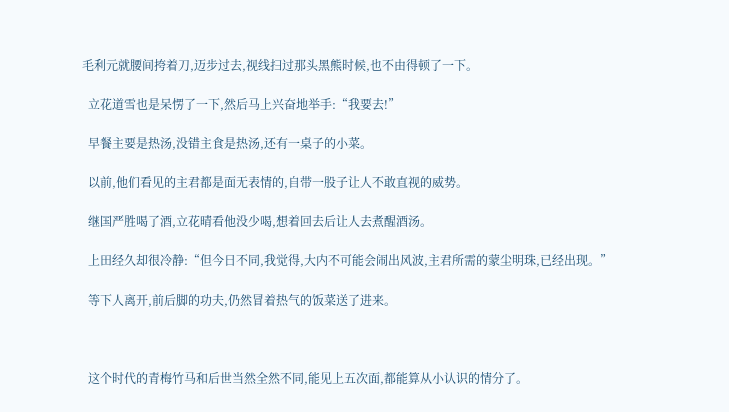毛利元就腰间挎着刀,迈步过去,视线扫过那头黑熊时候,也不由得顿了一下。

  立花道雪也是呆愣了一下,然后马上兴奋地举手:“我要去!”

  早餐主要是热汤,没错主食是热汤,还有一桌子的小菜。

  以前,他们看见的主君都是面无表情的,自带一股子让人不敢直视的威势。

  继国严胜喝了酒,立花晴看他没少喝,想着回去后让人去煮醒酒汤。

  上田经久却很冷静:“但今日不同,我觉得,大内不可能会闹出风波,主君所需的蒙尘明珠,已经出现。”

  等下人离开,前后脚的功夫,仍然冒着热气的饭菜送了进来。



  这个时代的青梅竹马和后世当然全然不同,能见上五次面,都能算从小认识的情分了。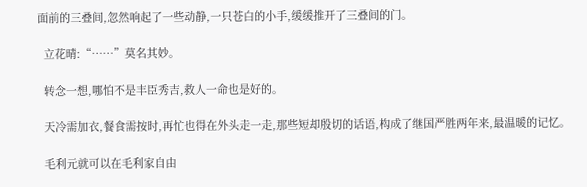面前的三叠间,忽然响起了一些动静,一只苍白的小手,缓缓推开了三叠间的门。

  立花晴:“……”莫名其妙。

  转念一想,哪怕不是丰臣秀吉,救人一命也是好的。

  天冷需加衣,餐食需按时,再忙也得在外头走一走,那些短却殷切的话语,构成了继国严胜两年来,最温暖的记忆。

  毛利元就可以在毛利家自由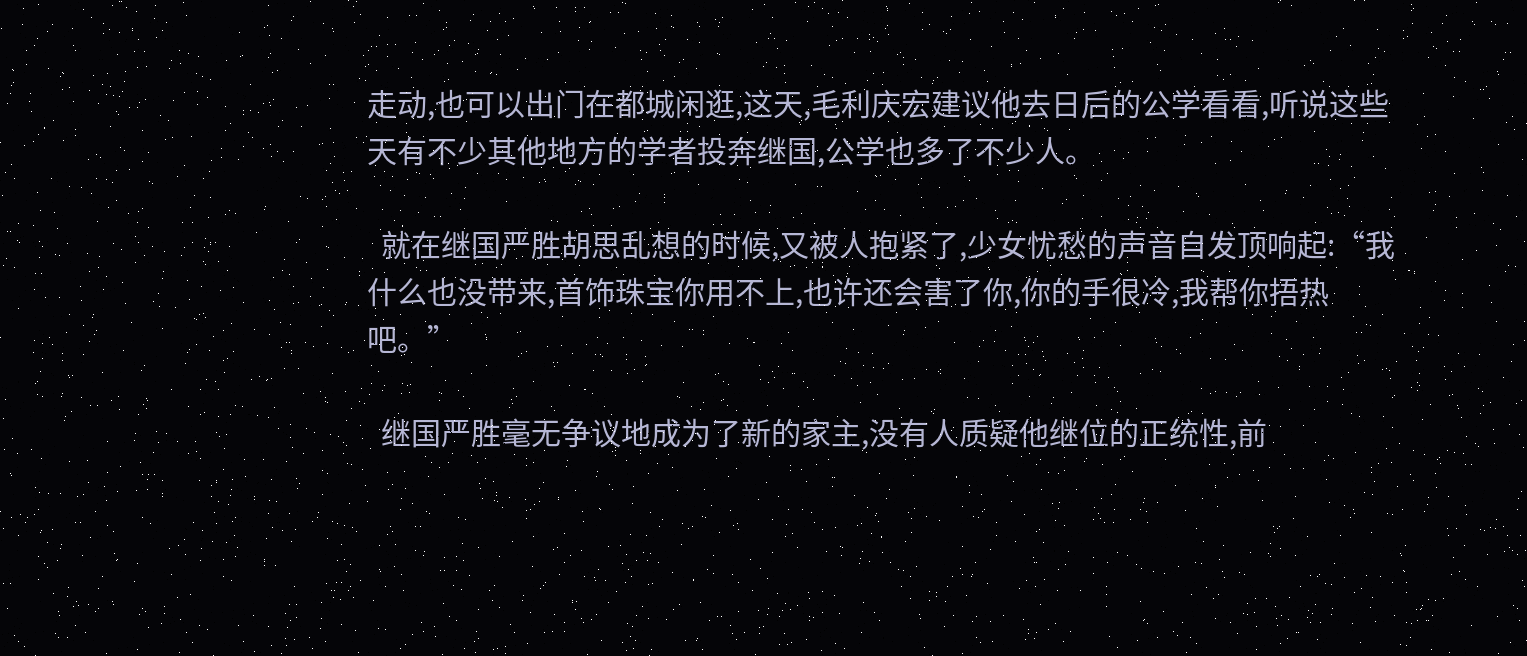走动,也可以出门在都城闲逛,这天,毛利庆宏建议他去日后的公学看看,听说这些天有不少其他地方的学者投奔继国,公学也多了不少人。

  就在继国严胜胡思乱想的时候,又被人抱紧了,少女忧愁的声音自发顶响起:“我什么也没带来,首饰珠宝你用不上,也许还会害了你,你的手很冷,我帮你捂热吧。”

  继国严胜毫无争议地成为了新的家主,没有人质疑他继位的正统性,前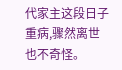代家主这段日子重病,骤然离世也不奇怪。